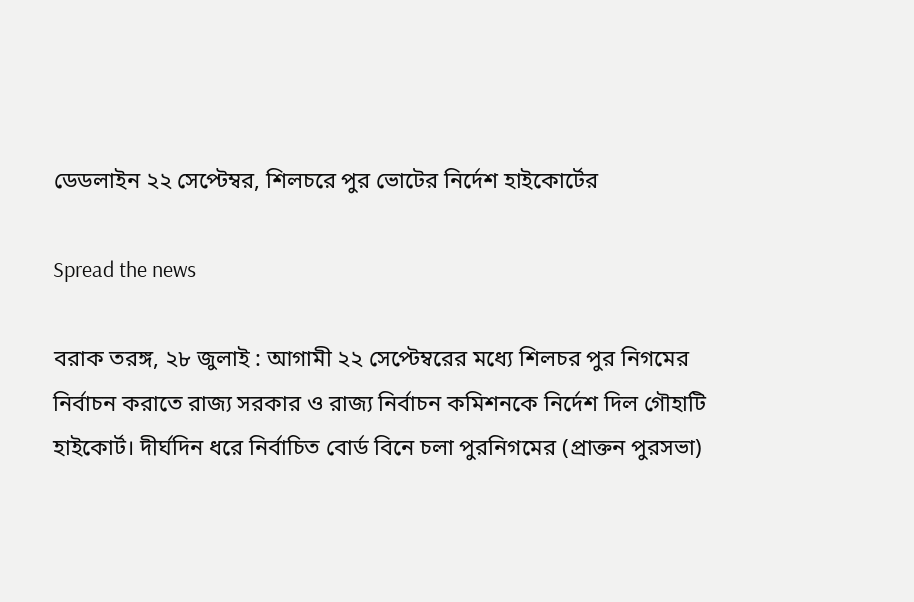ডেডলাইন ২২ সেপ্টেম্বর, শিলচরে পুর ভোটের নির্দেশ হাইকোর্টের

Spread the news

বরাক তরঙ্গ, ২৮ জুলাই : আগামী ২২ সেপ্টেম্বরের মধ্যে শিলচর পুর নিগমের নির্বাচন করাতে রাজ্য সরকার ও রাজ্য নির্বাচন কমিশনকে নির্দেশ দিল গৌহাটি হাইকোর্ট। দীর্ঘদিন ধরে নির্বাচিত বোর্ড বিনে চলা পুরনিগমের (প্রাক্তন পুরসভা)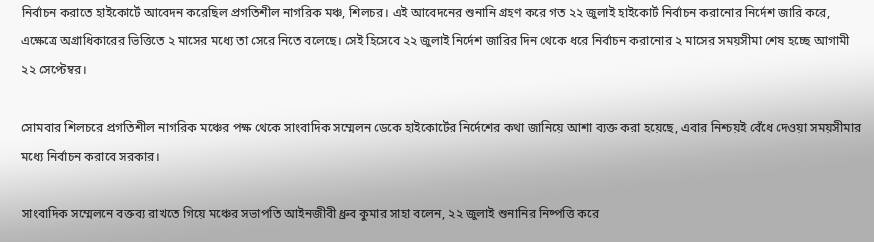নির্বাচন করাতে হাইকোর্টে আবেদন করেছিল প্রগতিশীল নাগরিক মঞ্চ, শিলচর। এই আবেদনের শুনানি গ্রহণ করে গত ২২ জুলাই হাইকোর্ট নির্বাচন করানোর নির্দেশ জারি করে, এক্ষেত্রে অগ্রাধিকারের ভিত্তিতে ২ মাসের মধ্যে তা সেরে নিতে বলেছে। সেই হিসেবে ২২ জুলাই নির্দেশ জারির দিন থেকে ধরে নির্বাচন করানোর ২ মাসের সময়সীমা শেষ হচ্ছে আগামী ২২ সেপ্টেম্বর।

সোমবার শিলচরে প্রগতিশীল নাগরিক মঞ্চের পক্ষ থেকে সাংবাদিক সম্মেলন ডেকে হাইকোর্টের নির্দেশের কথা জানিয়ে আশা ব্যক্ত করা হয়েছে, এবার নিশ্চয়ই বেঁধে দেওয়া সময়সীমার মধ্যে নির্বাচন করাবে সরকার।

সাংবাদিক সম্মেলনে বক্তব্য রাখতে গিয়ে মঞ্চের সভাপতি আইনজীবী ধ্রুব কুমার সাহা বলেন, ২২ জুলাই শুনানির নিষ্পত্তি করে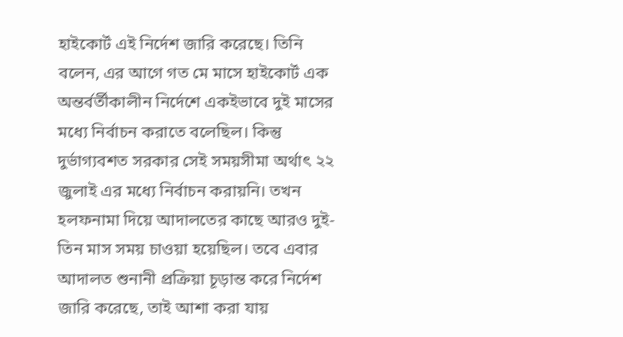হাইকোর্ট এই নির্দেশ জারি করেছে। তিনি বলেন, এর আগে গত মে মাসে হাইকোর্ট এক অন্তর্বর্তীকালীন নির্দেশে একইভাবে দুই মাসের মধ্যে নির্বাচন করাতে বলেছিল। কিন্তু দুর্ভাগ্যবশত সরকার সেই সময়সীমা অর্থাৎ ২২ জুলাই এর মধ্যে নির্বাচন করায়নি। তখন হলফনামা দিয়ে আদালতের কাছে আরও দুই-তিন মাস সময় চাওয়া হয়েছিল। তবে এবার আদালত শুনানী প্রক্রিয়া চূড়ান্ত করে নির্দেশ জারি করেছে, তাই আশা করা যায়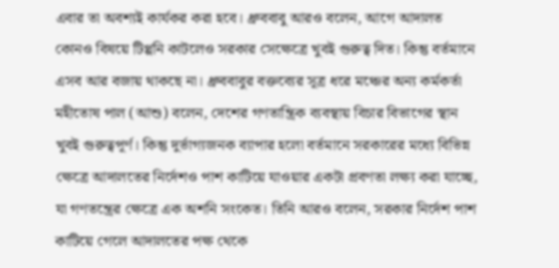এবার তা অবশ্যই কার্যকর করা হবে। ধ্রুববাবু আরও বলেন, আগে আদালত কোনও বিষয়ে টিপ্পনি কাটলেও সরকার সেক্ষেত্রে খুবই গুরুত্ব দিত। কিন্তু বর্তমানে এসব আর বজায় থাকছে না। ধ্রুববাবুর বক্তব্যের সূত্র ধরে মঞ্চের অন্য কর্মকর্তা মহীতোষ পাল (আশু) বলেন, দেশের গণতান্ত্রিক ব্যবস্থায় বিচার বিভাগের স্থান খুবই গুরুত্বপূর্ণ। কিন্তু দুর্ভাগ্যজনক ব্যাপার হলো বর্তমানে সরকারের মধ্যে বিভিন্ন ক্ষেত্রে আদালতের নির্দেশও পাশ কাটিয়ে যাওয়ার একটা প্রবণতা লক্ষ্য করা যাচ্ছে, যা গণতন্ত্রের ক্ষেত্রে এক অশনি সংকেত। তিনি আরও বলেন, সরকার নির্দেশ পাশ কাটিয়ে গেলে আদালতের পক্ষ থেকে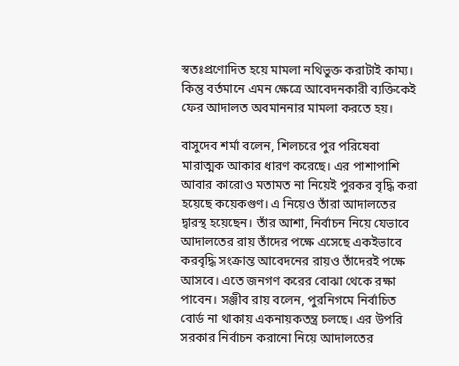স্বতঃপ্রণোদিত হয়ে মামলা নথিভুক্ত করাটাই কাম্য। কিন্তু বর্তমানে এমন ক্ষেত্রে আবেদনকারী ব্যক্তিকেই ফের আদালত অবমাননার মামলা করতে হয়।

বাসুদেব শর্মা বলেন, শিলচরে পুর পরিষেবা মারাত্মক আকার ধারণ করেছে। এর পাশাপাশি আবার কারোও মতামত না নিয়েই পুরকর বৃদ্ধি করা হয়েছে কয়েকগুণ। এ নিয়েও তাঁরা আদালতের দ্বারস্থ হয়েছেন। তাঁর আশা, নির্বাচন নিয়ে যেভাবে আদালতের রায় তাঁদের পক্ষে এসেছে একইভাবে করবৃদ্ধি সংক্রান্ত আবেদনের রায়ও তাঁদেরই পক্ষে আসবে। এতে জনগণ করের বোঝা থেকে রক্ষা পাবেন। সঞ্জীব রায় বলেন, পুরনিগমে নির্বাচিত বোর্ড না থাকায় একনায়কতন্ত্র চলছে। এর উপরি সরকার নির্বাচন করানো নিয়ে আদালতের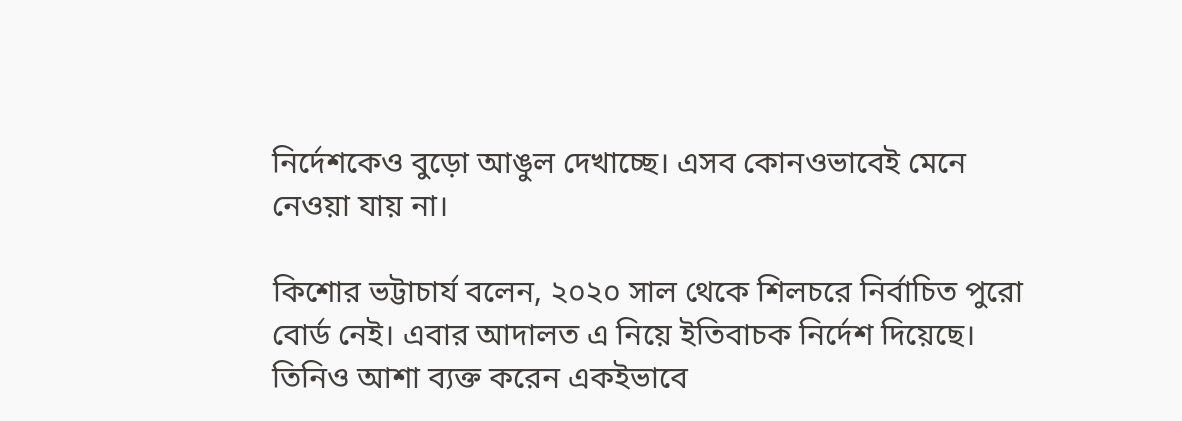নির্দেশকেও বুড়ো আঙুল দেখাচ্ছে। এসব কোনওভাবেই মেনে নেওয়া যায় না।

কিশোর ভট্টাচার্য বলেন, ২০২০ সাল থেকে শিলচরে নির্বাচিত পুরো বোর্ড নেই। এবার আদালত এ নিয়ে ইতিবাচক নির্দেশ দিয়েছে। তিনিও আশা ব্যক্ত করেন একইভাবে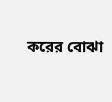করের বোঝা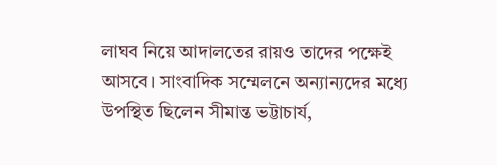লাঘব নিয়ে আদালতের রায়ও তাদের পক্ষেই আসবে। সাংবাদিক সম্মেলনে অন্যান্যদের মধ্যে উপস্থিত ছিলেন সীমান্ত ভট্টাচার্য,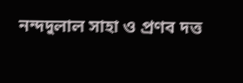নন্দদুলাল সাহা ও প্রণব দত্ত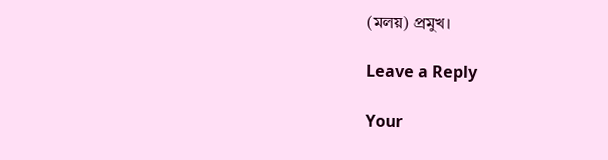(মলয়) প্রমুখ।

Leave a Reply

Your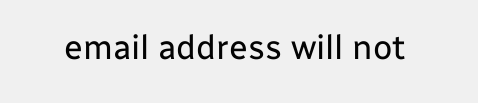email address will not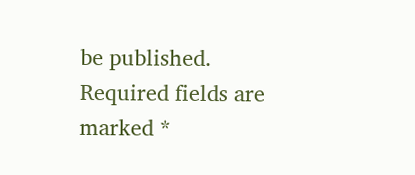be published. Required fields are marked *